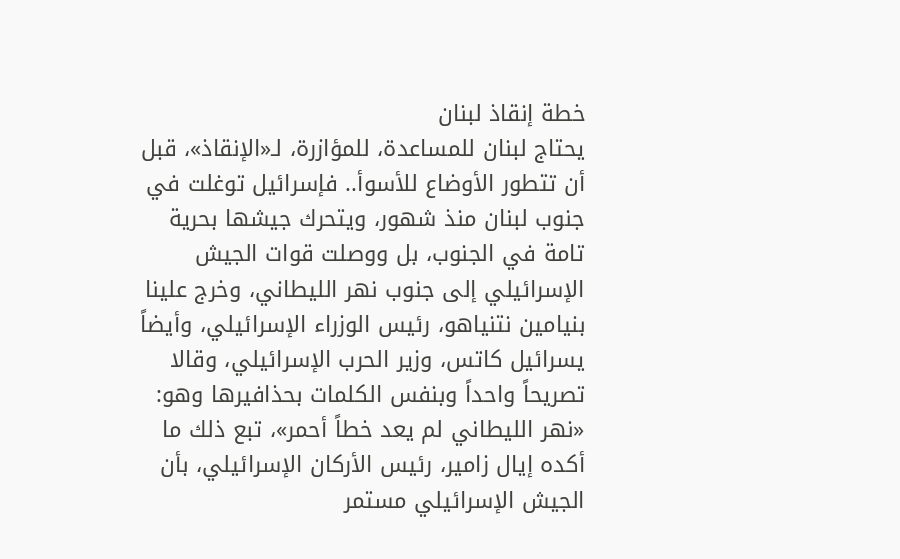خطة إنقاذ لبنان
يحتاج لبنان للمساعدة، للمؤازرة، لـ«الإنقاذ»، قبل أن تتطور الأوضاع للأسوأ.. فإسرائيل توغلت في جنوب لبنان منذ شهور، ويتحرك جيشها بحرية تامة في الجنوب، بل ووصلت قوات الجيش الإسرائيلي إلى جنوب نهر الليطاني، وخرج علينا بنيامين نتنياهو، رئيس الوزراء الإسرائيلي، وأيضاً يسرائيل كاتس، وزير الحرب الإسرائيلي، وقالا تصريحاً واحداً وبنفس الكلمات بحذافيرها وهو: «نهر الليطاني لم يعد خطاً أحمر»، تبع ذلك ما أكده إيال زامير، رئيس الأركان الإسرائيلي، بأن الجيش الإسرائيلي مستمر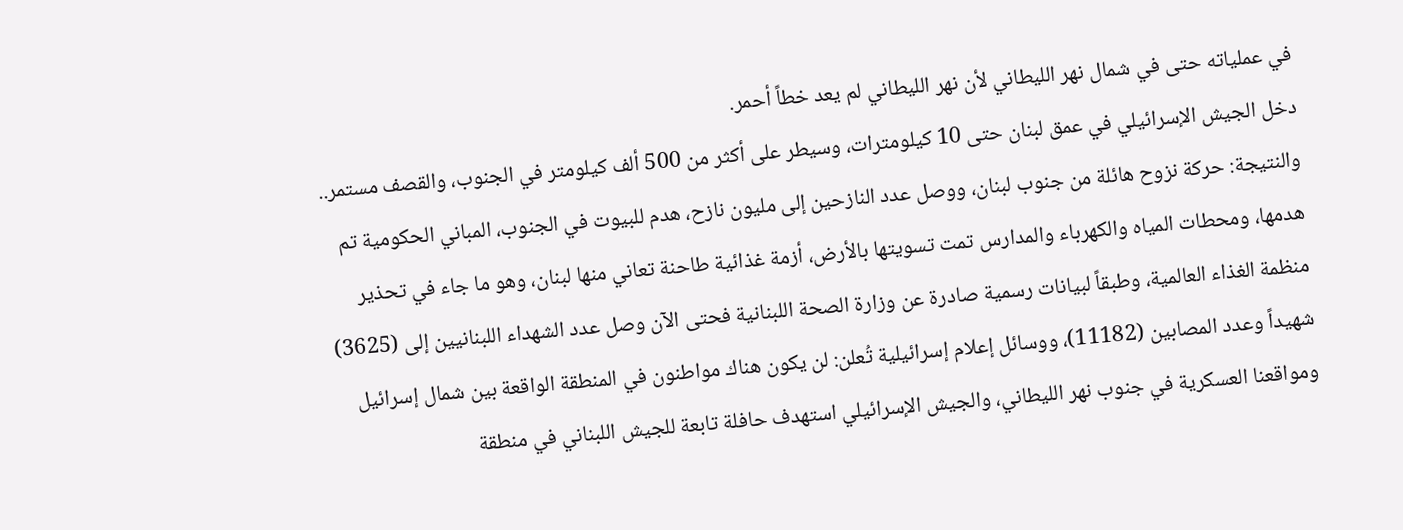في عملياته حتى في شمال نهر الليطاني لأن نهر الليطاني لم يعد خطاً أحمر.
دخل الجيش الإسرائيلي في عمق لبنان حتى 10 كيلومترات، وسيطر على أكثر من 500 ألف كيلومتر في الجنوب، والقصف مستمر.. والنتيجة: حركة نزوح هائلة من جنوب لبنان، ووصل عدد النازحين إلى مليون نازح، هدم للبيوت في الجنوب، المباني الحكومية تم هدمها، ومحطات المياه والكهرباء والمدارس تمت تسويتها بالأرض، أزمة غذائية طاحنة تعاني منها لبنان، وهو ما جاء في تحذير منظمة الغذاء العالمية، وطبقاً لبيانات رسمية صادرة عن وزارة الصحة اللبنانية فحتى الآن وصل عدد الشهداء اللبنانيين إلى (3625) شهيداً وعدد المصابين (11182)، ووسائل إعلام إسرائيلية تُعلن: لن يكون هناك مواطنون في المنطقة الواقعة بين شمال إسرائيل ومواقعنا العسكرية في جنوب نهر الليطاني، والجيش الإسرائيلي استهدف حافلة تابعة للجيش اللبناني في منطقة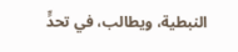النبطية، ويطالب، في تحدٍّ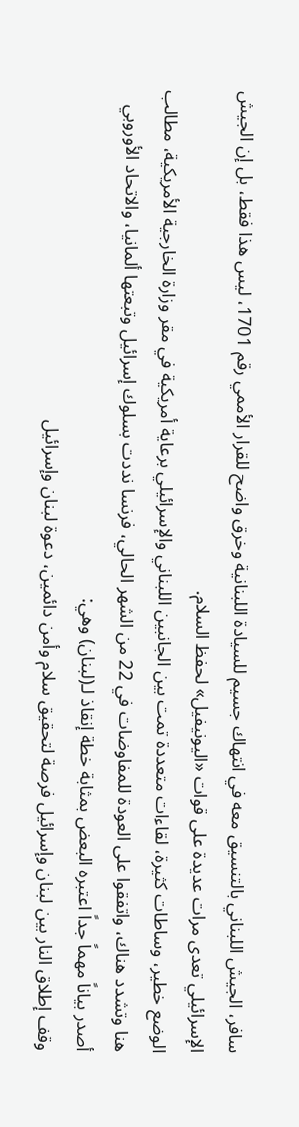سافر، الجيش اللبناني بالتنسيق معه في انتهاك جسيم للسيادة اللبنانية وخرق واضح للقرار الأممي رقم 1701، ليس هذا فقط، بل إن الجيش الإسرائيلي تعدى مرات عديدة على قوات «اليونيفيل» لحفظ السلام.
الوضع خطير، وساطات كثيرة، لقاءات متعددة تمت بين الجانبين اللبناني والإسرائيلي برعاية أمريكية في مقر وزارة الخارجية الأمريكية، مطالب هنا وتشدد هناك، واتفقوا على العودة للمفاوضات في 22 من الشهر الحالي، فرنسا نددت بسلوك إسرائيل وتبعتها ألمانيا، والاتحاد الأوروبي أصدر بياناً مهماً جداً اعتبره البعض بمثابة خطة إنقاذ لـ(لبنان) وهي:
وقف إطلاق النار بين لبنان وإسرائيل فرصة لتحقيق سلام وأمن دائمين، دعوة لبنان وإسرائيل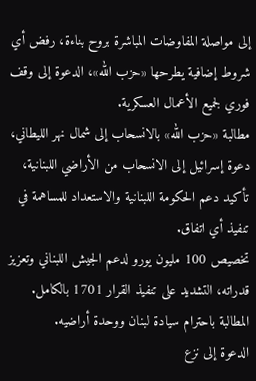إلى مواصلة المفاوضات المباشرة بروح بناءة، رفض أي شروط إضافية يطرحها «حزب الله»، الدعوة إلى وقف فوري لجميع الأعمال العسكرية.
مطالبة «حزب الله» بالانسحاب إلى شمال نهر الليطاني، دعوة إسرائيل إلى الانسحاب من الأراضي اللبنانية، تأكيد دعم الحكومة اللبنانية والاستعداد للمساهمة في تنفيذ أي اتفاق.
تخصيص 100 مليون يورو لدعم الجيش اللبناني وتعزيز قدراته، التشديد على تنفيذ القرار 1701 بالكامل.
المطالبة باحترام سيادة لبنان ووحدة أراضيه.
الدعوة إلى نزع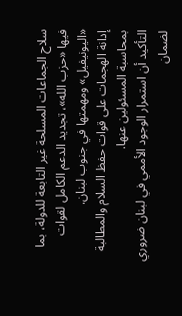سلاح الجماعات المسلحة غير التابعة للدولة، بما فيها «حزب الله»، تجديد الدعم الكامل لقوات «اليونيفيل» ومهمتها في جنوب لبنان.
إدانة الهجمات على قوات حفظ السلام والمطالبة بمحاسبة المسئولين عنها.
التأكيد أن استمرار الوجود الأممي في لبنان ضروري لضمان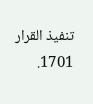تنفيذ القرار 1701.